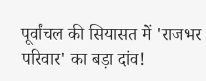पूर्वांचल की सियासत में 'राजभर परिवार' का बड़ा दांव!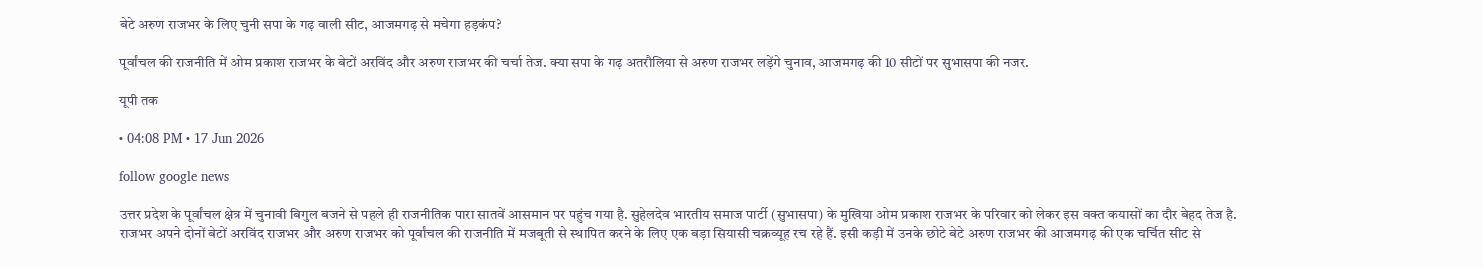बेटे अरुण राजभर के लिए चुनी सपा के गढ़ वाली सीट, आजमगढ़ से मचेगा हड़कंप?

पूर्वांचल की राजनीति में ओम प्रकाश राजभर के बेटों अरविंद और अरुण राजभर की चर्चा तेज. क्या सपा के गढ़ अतरौलिया से अरुण राजभर लड़ेंगे चुनाव, आजमगढ़ की 10 सीटों पर सुभासपा की नजर.

यूपी तक

• 04:08 PM • 17 Jun 2026

follow google news

उत्तर प्रदेश के पूर्वांचल क्षेत्र में चुनावी बिगुल बजने से पहले ही राजनीतिक पारा सातवें आसमान पर पहुंच गया है. सुहेलदेव भारतीय समाज पार्टी (सुभासपा) के मुखिया ओम प्रकाश राजभर के परिवार को लेकर इस वक्त कयासों का दौर बेहद तेज है. राजभर अपने दोनों बेटों अरविंद राजभर और अरुण राजभर को पूर्वांचल की राजनीति में मजबूती से स्थापित करने के लिए एक बड़ा सियासी चक्रव्यूह रच रहे हैं. इसी कड़ी में उनके छोटे बेटे अरुण राजभर की आजमगढ़ की एक चर्चित सीट से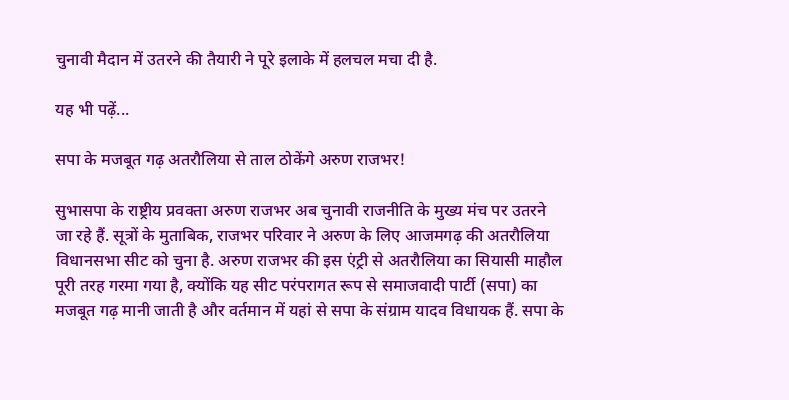चुनावी मैदान में उतरने की तैयारी ने पूरे इलाके में हलचल मचा दी है.

यह भी पढ़ें...

सपा के मजबूत गढ़ अतरौलिया से ताल ठोकेंगे अरुण राजभर!

सुभासपा के राष्ट्रीय प्रवक्ता अरुण राजभर अब चुनावी राजनीति के मुख्य मंच पर उतरने जा रहे हैं. सूत्रों के मुताबिक, राजभर परिवार ने अरुण के लिए आजमगढ़ की अतरौलिया विधानसभा सीट को चुना है. अरुण राजभर की इस एंट्री से अतरौलिया का सियासी माहौल पूरी तरह गरमा गया है, क्योंकि यह सीट परंपरागत रूप से समाजवादी पार्टी (सपा) का मजबूत गढ़ मानी जाती है और वर्तमान में यहां से सपा के संग्राम यादव विधायक हैं. सपा के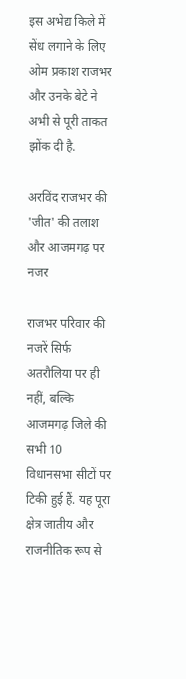इस अभेद्य किले में सेंध लगाने के लिए ओम प्रकाश राजभर और उनके बेटे ने अभी से पूरी ताकत झोंक दी है.

अरविंद राजभर की 'जीत' की तलाश और आजमगढ़ पर नजर

राजभर परिवार की नजरें सिर्फ अतरौलिया पर ही नहीं, बल्कि आजमगढ़ जिले की सभी 10 विधानसभा सीटों पर टिकी हुई हैं. यह पूरा क्षेत्र जातीय और राजनीतिक रूप से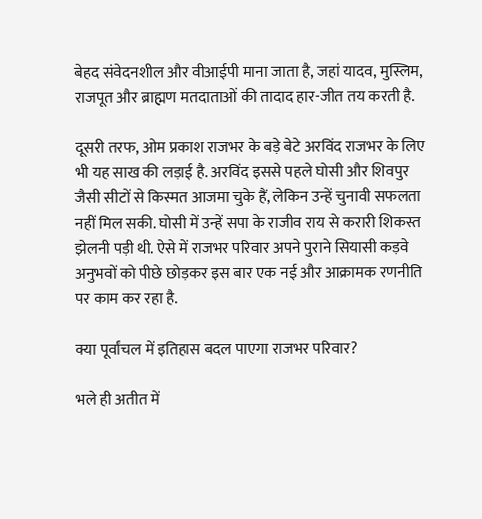बेहद संवेदनशील और वीआईपी माना जाता है, जहां यादव, मुस्लिम, राजपूत और ब्राह्मण मतदाताओं की तादाद हार-जीत तय करती है.

दूसरी तरफ, ओम प्रकाश राजभर के बड़े बेटे अरविंद राजभर के लिए भी यह साख की लड़ाई है. अरविंद इससे पहले घोसी और शिवपुर जैसी सीटों से किस्मत आजमा चुके हैं, लेकिन उन्हें चुनावी सफलता नहीं मिल सकी. घोसी में उन्हें सपा के राजीव राय से करारी शिकस्त झेलनी पड़ी थी. ऐसे में राजभर परिवार अपने पुराने सियासी कड़वे अनुभवों को पीछे छोड़कर इस बार एक नई और आक्रामक रणनीति पर काम कर रहा है.

क्या पूर्वांचल में इतिहास बदल पाएगा राजभर परिवार?

भले ही अतीत में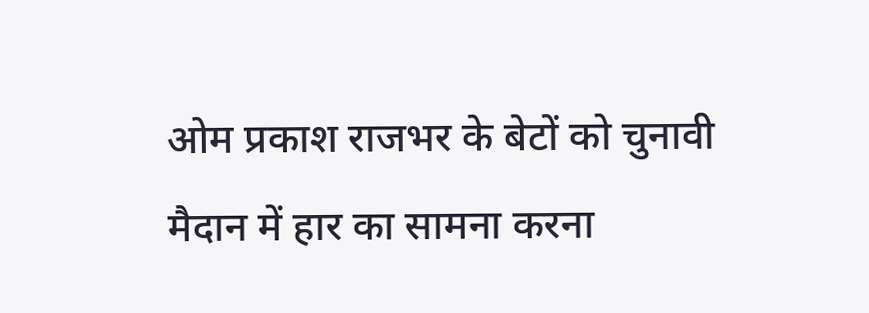ओम प्रकाश राजभर के बेटों को चुनावी मैदान में हार का सामना करना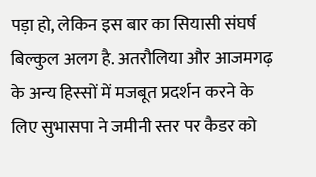पड़ा हो, लेकिन इस बार का सियासी संघर्ष बिल्कुल अलग है. अतरौलिया और आजमगढ़ के अन्य हिस्सों में मजबूत प्रदर्शन करने के लिए सुभासपा ने जमीनी स्तर पर कैडर को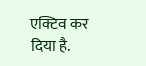एक्टिव कर दिया है.